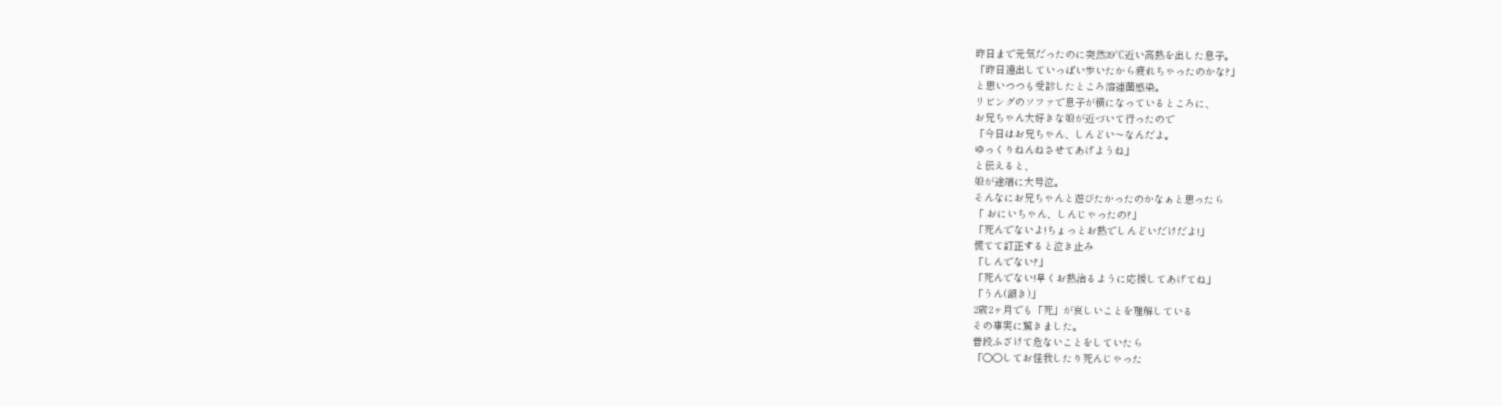昨日まで元気だったのに突然39℃近い高熱を出した息子。
「昨日遠出していっぱい歩いたから疲れちゃったのかな?」
と思いつつも受診したところ溶連菌感染。
リビングのソファで息子が横になっているところに、
お兄ちゃん大好きな娘が近づいて行ったので
「今日はお兄ちゃん、しんどい〜なんだよ。
ゆっくりねんねさせてあげようね」
と伝えると、
娘が途端に大号泣。
そんなにお兄ちゃんと遊びたかったのかなぁと思ったら
「 おにいちゃん、しんじゃったの?」
「死んでないよ!ちょっとお熱でしんどいだけだよ!」
慌てて訂正すると泣き止み
「しんでない?」
「死んでない!早くお熱治るように応援してあげてね」
「うん(頷き)」
2歳2ヶ月でも「死」が哀しいことを理解している
その事実に驚きました。
普段ふざけて危ないことをしていたら
「〇〇してお怪我したり死んじゃった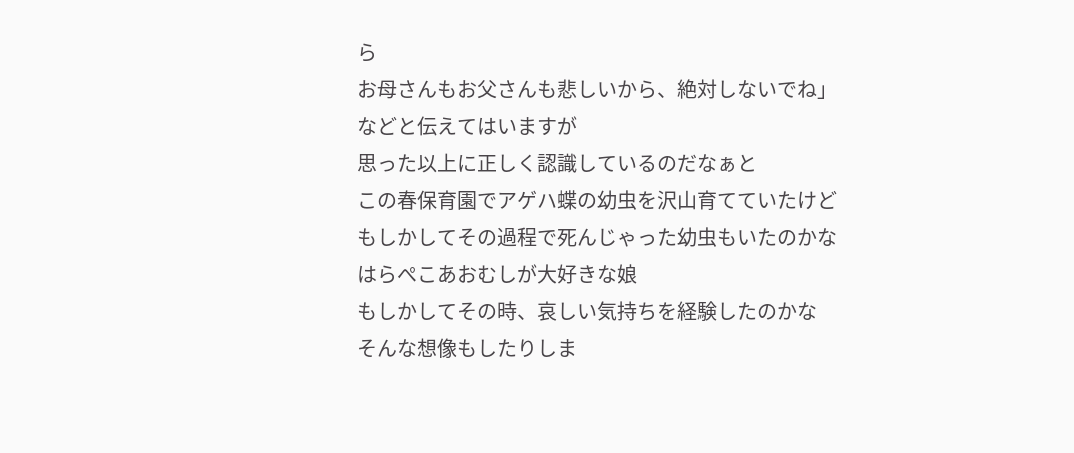ら
お母さんもお父さんも悲しいから、絶対しないでね」
などと伝えてはいますが
思った以上に正しく認識しているのだなぁと
この春保育園でアゲハ蝶の幼虫を沢山育てていたけど
もしかしてその過程で死んじゃった幼虫もいたのかな
はらぺこあおむしが大好きな娘
もしかしてその時、哀しい気持ちを経験したのかな
そんな想像もしたりしま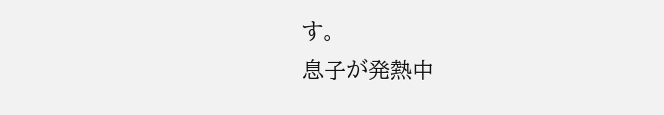す。
息子が発熱中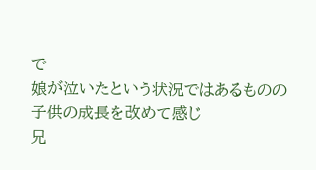で
娘が泣いたという状況ではあるものの
子供の成長を改めて感じ
兄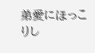弟愛にほっこりし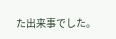た出来事でした。